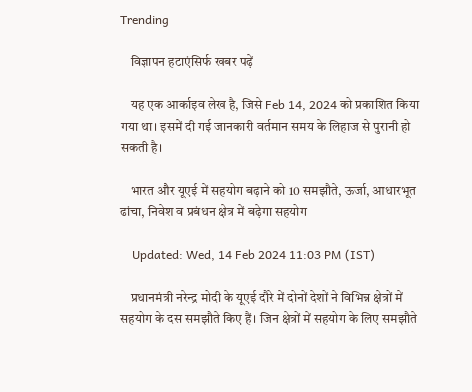Trending

    विज्ञापन हटाएंसिर्फ खबर पढ़ें

    यह एक आर्काइव लेख है, जिसे Feb 14, 2024 को प्रकाशित किया गया था। इसमें दी गई जानकारी वर्तमान समय के लिहाज से पुरानी हो सकती है।

    भारत और यूएई में सहयोग बढ़ाने को 10 समझौते, ऊर्जा, आधारभूत ढांचा, निवेश व प्रबंधन क्षेत्र में बढ़ेगा सहयोग

    Updated: Wed, 14 Feb 2024 11:03 PM (IST)

    प्रधानमंत्री नरेन्द्र मोदी के यूएई दौरे में दोनों देशों ने विभिन्न क्षेत्रों में सहयोग के दस समझौते किए हैं। जिन क्षेत्रों में सहयोग के लिए समझौते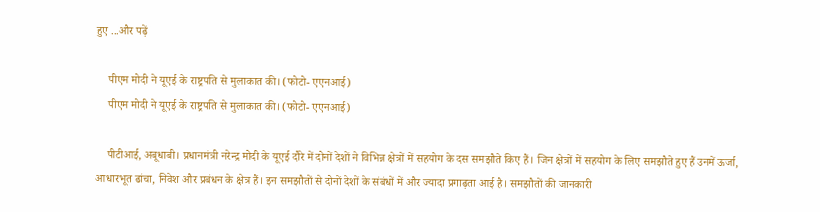हुए ...और पढ़ें

    पीएम मोदी ने यूएई के राष्ट्रपति से मुलाकात की। (फोटो- एएनआई)
    पीएम मोदी ने यूएई के राष्ट्रपति से मुलाकात की। (फोटो- एएनआई)

    पीटीआई, अबूधाबी। प्रधानमंत्री नरेन्द्र मोदी के यूएई दौरे में दोनों देशों ने विभिन्न क्षेत्रों में सहयोग के दस समझौते किए हैं। जिन क्षेत्रों में सहयोग के लिए समझौते हुए हैं उनमें ऊर्जा, आधारभूत ढांचा, निवेश और प्रबंधन के क्षेत्र हैं। इन समझौतों से दोनों देशों के संबंधों में और ज्यादा प्रगाढ़ता आई है। समझौतों की जानकारी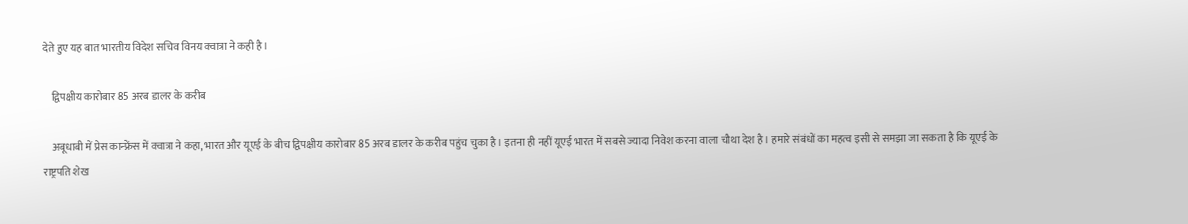देते हुए यह बात भारतीय विदेश सचिव विनय क्वात्रा ने कही है।

    द्विपक्षीय कारोबार 85 अरब डालर के करीब

    अबूधाबी में प्रेस कान्फ्रेंस में क्वात्रा ने कहा, भारत और यूएई के बीच द्विपक्षीय कारोबार 85 अरब डालर के करीब पहुंच चुका है। इतना ही नहीं यूएई भारत में सबसे ज्यादा निवेश करना वाला चौथा देश है। हमारे संबंधों का महत्व इसी से समझा जा सकता है कि यूएई के राष्ट्रपति शेख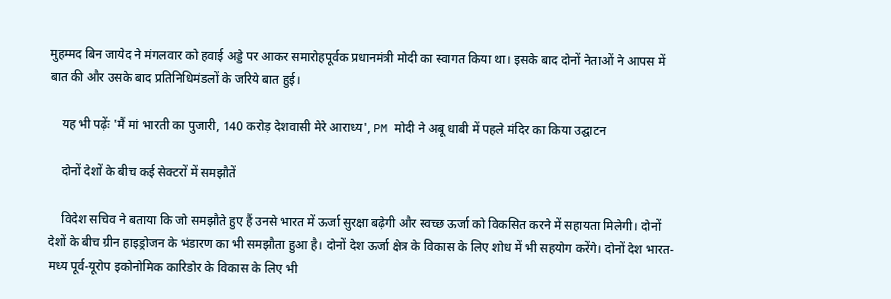मुहम्मद बिन जायेद ने मंगलवार को हवाई अड्डे पर आकर समारोहपूर्वक प्रधानमंत्री मोदी का स्वागत किया था। इसके बाद दोनों नेताओं ने आपस में बात की और उसके बाद प्रतिनिधिमंडलों के जरिये बात हुई।

    यह भी पढ़ेंः 'मैं मां भारती का पुजारी, 140 करोड़ देशवासी मेरे आराध्य', PM मोदी ने अबू धाबी में पहले मंदिर का किया उद्घाटन

    दोनों देशों के बीच कई सेक्टरों में समझौतें

    विदेश सचिव ने बताया कि जो समझौते हुए हैं उनसे भारत में ऊर्जा सुरक्षा बढ़ेगी और स्वच्छ ऊर्जा को विकसित करने में सहायता मिलेगी। दोनों देशों के बीच ग्रीन हाइड्रोजन के भंडारण का भी समझौता हुआ है। दोनों देश ऊर्जा क्षेत्र के विकास के लिए शोध में भी सहयोग करेंगे। दोनों देश भारत-मध्य पूर्व-यूरोप इकोनोमिक कारिडोर के विकास के लिए भी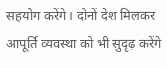सहयोग करेंगे। दोनों देश मिलकर आपूर्ति व्यवस्था को भी सुदृढ़ करेंगे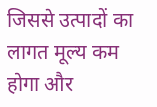जिससे उत्पादों का लागत मूल्य कम होगा और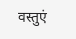वस्तुएं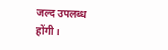जल्द उपलब्ध होंगी।